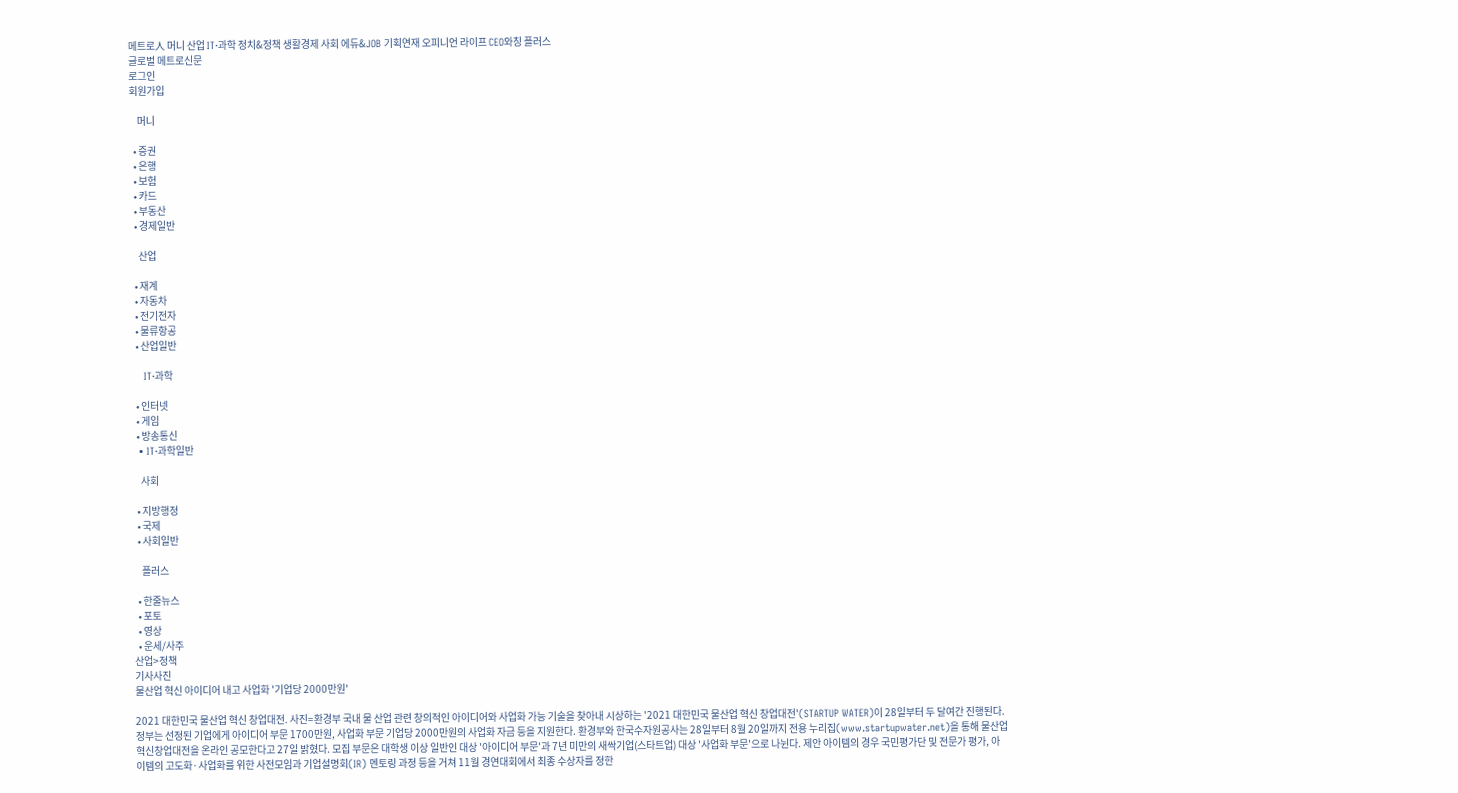메트로人 머니 산업 IT·과학 정치&정책 생활경제 사회 에듀&JOB 기획연재 오피니언 라이프 CEO와칭 플러스
글로벌 메트로신문
로그인
회원가입

    머니

  • 증권
  • 은행
  • 보험
  • 카드
  • 부동산
  • 경제일반

    산업

  • 재계
  • 자동차
  • 전기전자
  • 물류항공
  • 산업일반

    IT·과학

  • 인터넷
  • 게임
  • 방송통신
  • IT·과학일반

    사회

  • 지방행정
  • 국제
  • 사회일반

    플러스

  • 한줄뉴스
  • 포토
  • 영상
  • 운세/사주
산업>정책
기사사진
물산업 혁신 아이디어 내고 사업화 '기업당 2000만원'

2021 대한민국 물산업 혁신 창업대전. 사진=환경부 국내 물 산업 관련 창의적인 아이디어와 사업화 가능 기술을 찾아내 시상하는 '2021 대한민국 물산업 혁신 창업대전'(STARTUP WATER)이 28일부터 두 달여간 진행된다. 정부는 선정된 기업에게 아이디어 부문 1700만원, 사업화 부문 기업당 2000만원의 사업화 자금 등을 지원한다. 환경부와 한국수자원공사는 28일부터 8월 20일까지 전용 누리집(www.startupwater.net)을 통해 물산업 혁신창업대전을 온라인 공모한다고 27일 밝혔다. 모집 부문은 대학생 이상 일반인 대상 '아이디어 부문'과 7년 미만의 새싹기업(스타트업) 대상 '사업화 부문'으로 나뉜다. 제안 아이템의 경우 국민평가단 및 전문가 평가, 아이템의 고도화·사업화를 위한 사전모임과 기업설명회(IR) 멘토링 과정 등을 거쳐 11월 경연대회에서 최종 수상자를 정한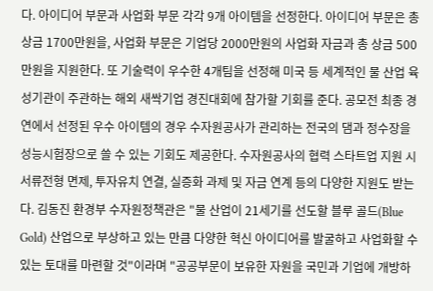다. 아이디어 부문과 사업화 부문 각각 9개 아이템을 선정한다. 아이디어 부문은 총 상금 1700만원을, 사업화 부문은 기업당 2000만원의 사업화 자금과 총 상금 500만원을 지원한다. 또 기술력이 우수한 4개팀을 선정해 미국 등 세계적인 물 산업 육성기관이 주관하는 해외 새싹기업 경진대회에 참가할 기회를 준다. 공모전 최종 경연에서 선정된 우수 아이템의 경우 수자원공사가 관리하는 전국의 댐과 정수장을 성능시험장으로 쓸 수 있는 기회도 제공한다. 수자원공사의 협력 스타트업 지원 시 서류전형 면제, 투자유치 연결, 실증화 과제 및 자금 연계 등의 다양한 지원도 받는다. 김동진 환경부 수자원정책관은 "물 산업이 21세기를 선도할 블루 골드(Blue Gold) 산업으로 부상하고 있는 만큼 다양한 혁신 아이디어를 발굴하고 사업화할 수 있는 토대를 마련할 것"이라며 "공공부문이 보유한 자원을 국민과 기업에 개방하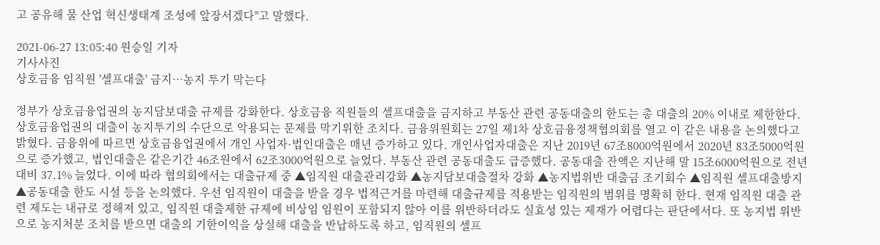고 공유해 물 산업 혁신생태계 조성에 앞장서겠다"고 말했다.

2021-06-27 13:05:40 원승일 기자
기사사진
상호금융 임직원 '셀프대출' 금지…농지 투기 막는다

정부가 상호금융업권의 농지담보대출 규제를 강화한다. 상호금융 직원들의 셀프대출을 금지하고 부동산 관련 공동대출의 한도는 총 대출의 20% 이내로 제한한다. 상호금융업권의 대출이 농지투기의 수단으로 악용되는 문제를 막기위한 조치다. 금융위원회는 27일 제1차 상호금융정책협의회를 열고 이 같은 내용을 논의했다고 밝혔다. 금융위에 따르면 상호금융업권에서 개인 사업자·법인대출은 매년 증가하고 있다. 개인사업자대출은 지난 2019년 67조8000억원에서 2020년 83조5000억원으로 증가했고, 법인대출은 같은기간 46조원에서 62조3000억원으로 늘었다. 부동산 관련 공동대출도 급증했다. 공동대출 잔액은 지난해 말 15조6000억원으로 전년대비 37.1% 늘었다. 이에 따라 협의회에서는 대출규제 중 ▲임직원 대출관리강화 ▲농지담보대출절차 강화 ▲농지법위반 대출금 조기회수 ▲임직원 셀프대출방지 ▲공동대출 한도 시설 등을 논의했다. 우선 임직원이 대출을 받을 경우 법적근거를 마련해 대출규제를 적용받는 임직원의 범위를 명확히 한다. 현재 임직원 대출 관련 제도는 내규로 정해져 있고, 임직원 대출제한 규제에 비상임 임원이 포함되지 않아 이를 위반하더라도 실효성 있는 제재가 어렵다는 판단에서다. 또 농지법 위반으로 농지처분 조치를 받으면 대출의 기한이익을 상실해 대출을 반납하도록 하고, 임직원의 셀프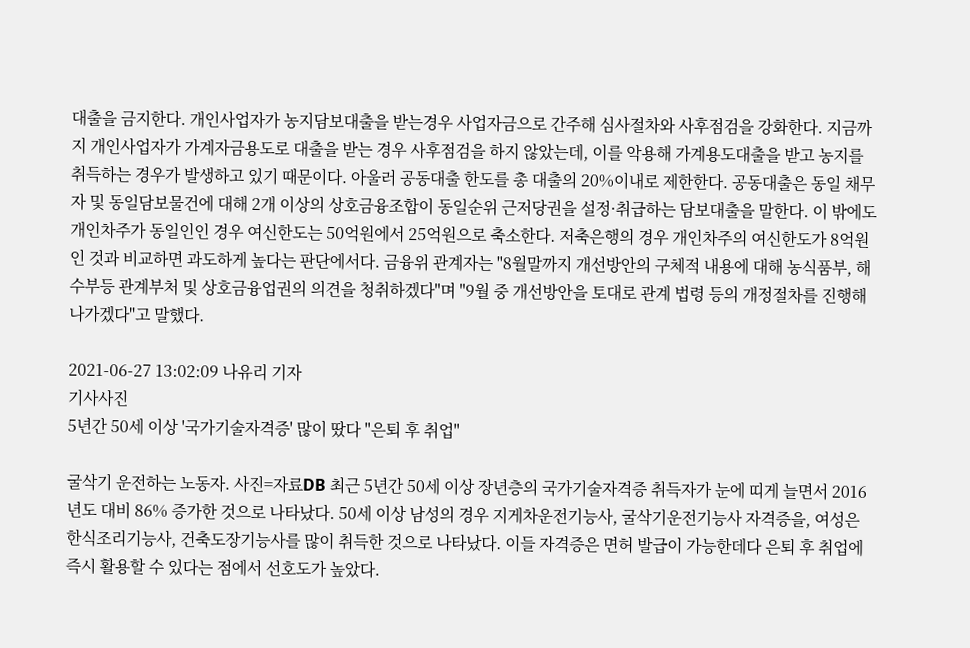대출을 금지한다. 개인사업자가 농지담보대출을 받는경우 사업자금으로 간주해 심사절차와 사후점검을 강화한다. 지금까지 개인사업자가 가계자금용도로 대출을 받는 경우 사후점검을 하지 않았는데, 이를 악용해 가계용도대출을 받고 농지를 취득하는 경우가 발생하고 있기 때문이다. 아울러 공동대출 한도를 총 대출의 20%이내로 제한한다. 공동대출은 동일 채무자 및 동일담보물건에 대해 2개 이상의 상호금융조합이 동일순위 근저당권을 설정·취급하는 담보대출을 말한다. 이 밖에도 개인차주가 동일인인 경우 여신한도는 50억원에서 25억원으로 축소한다. 저축은행의 경우 개인차주의 여신한도가 8억원인 것과 비교하면 과도하게 높다는 판단에서다. 금융위 관계자는 "8월말까지 개선방안의 구체적 내용에 대해 농식품부, 해수부등 관계부처 및 상호금융업권의 의견을 청취하겠다"며 "9월 중 개선방안을 토대로 관계 법령 등의 개정절차를 진행해 나가겠다"고 말했다.

2021-06-27 13:02:09 나유리 기자
기사사진
5년간 50세 이상 '국가기술자격증' 많이 땄다 "은퇴 후 취업"

굴삭기 운전하는 노동자. 사진=자료DB 최근 5년간 50세 이상 장년층의 국가기술자격증 취득자가 눈에 띠게 늘면서 2016년도 대비 86% 증가한 것으로 나타났다. 50세 이상 남성의 경우 지게차운전기능사, 굴삭기운전기능사 자격증을, 여성은 한식조리기능사, 건축도장기능사를 많이 취득한 것으로 나타났다. 이들 자격증은 면허 발급이 가능한데다 은퇴 후 취업에 즉시 활용할 수 있다는 점에서 선호도가 높았다.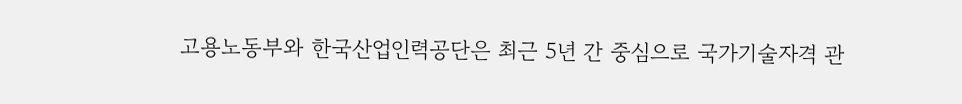고용노동부와 한국산업인력공단은 최근 5년 간 중심으로 국가기술자격 관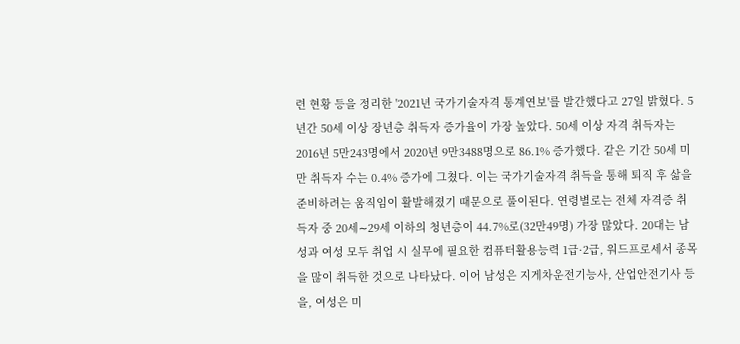련 현황 등을 정리한 '2021년 국가기술자격 통계연보'를 발간했다고 27일 밝혔다. 5년간 50세 이상 장년층 취득자 증가율이 가장 높았다. 50세 이상 자격 취득자는 2016년 5만243명에서 2020년 9만3488명으로 86.1% 증가했다. 같은 기간 50세 미만 취득자 수는 0.4% 증가에 그쳤다. 이는 국가기술자격 취득을 통해 퇴직 후 삶을 준비하려는 움직임이 활발해졌기 때문으로 풀이된다. 연령별로는 전체 자격증 취득자 중 20세∼29세 이하의 청년층이 44.7%로(32만49명) 가장 많았다. 20대는 남성과 여성 모두 취업 시 실무에 필요한 컴퓨터활용능력 1급·2급, 워드프로세서 종목을 많이 취득한 것으로 나타났다. 이어 남성은 지게차운전기능사, 산업안전기사 등을, 여성은 미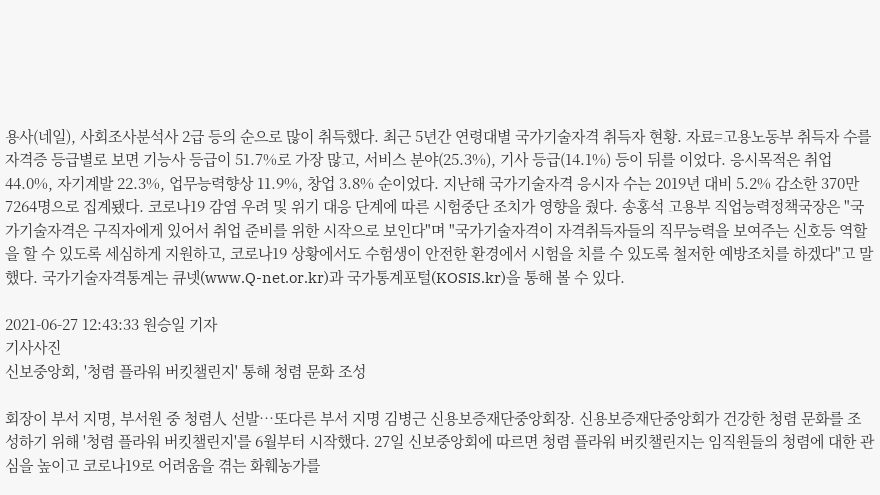용사(네일), 사회조사분석사 2급 등의 순으로 많이 취득했다. 최근 5년간 연령대별 국가기술자격 취득자 현황. 자료=고용노동부 취득자 수를 자격증 등급별로 보면 기능사 등급이 51.7%로 가장 많고, 서비스 분야(25.3%), 기사 등급(14.1%) 등이 뒤를 이었다. 응시목적은 취업 44.0%, 자기계발 22.3%, 업무능력향상 11.9%, 창업 3.8% 순이었다. 지난해 국가기술자격 응시자 수는 2019년 대비 5.2% 감소한 370만7264명으로 집계됐다. 코로나19 감염 우려 및 위기 대응 단계에 따른 시험중단 조치가 영향을 줬다. 송홍석 고용부 직업능력정책국장은 "국가기술자격은 구직자에게 있어서 취업 준비를 위한 시작으로 보인다"며 "국가기술자격이 자격취득자들의 직무능력을 보여주는 신호등 역할을 할 수 있도록 세심하게 지원하고, 코로나19 상황에서도 수험생이 안전한 환경에서 시험을 치를 수 있도록 철저한 예방조치를 하겠다"고 말했다. 국가기술자격통계는 큐넷(www.Q-net.or.kr)과 국가통계포털(KOSIS.kr)을 통해 볼 수 있다.

2021-06-27 12:43:33 원승일 기자
기사사진
신보중앙회, '청렴 플라워 버킷챌린지' 통해 청렴 문화 조성

회장이 부서 지명, 부서원 중 청렴人 선발…또다른 부서 지명 김병근 신용보증재단중앙회장. 신용보증재단중앙회가 건강한 청렴 문화를 조성하기 위해 '청렴 플라워 버킷챌린지'를 6월부터 시작했다. 27일 신보중앙회에 따르면 청렴 플라워 버킷챌린지는 임직원들의 청렴에 대한 관심을 높이고 코로나19로 어려움을 겪는 화훼농가를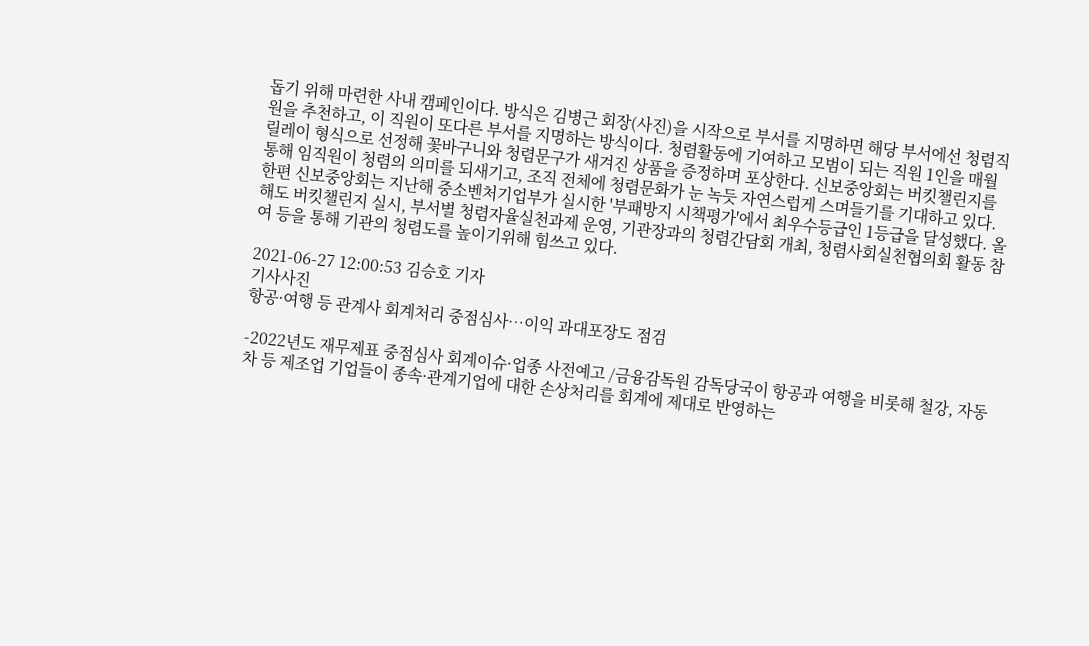돕기 위해 마련한 사내 캠페인이다. 방식은 김병근 회장(사진)을 시작으로 부서를 지명하면 해당 부서에선 청렴직원을 추천하고, 이 직원이 또다른 부서를 지명하는 방식이다. 청렴활동에 기여하고 모범이 되는 직원 1인을 매월 릴레이 형식으로 선정해 꽃바구니와 청렴문구가 새겨진 상품을 증정하며 포상한다. 신보중앙회는 버킷챌린지를 통해 임직원이 청렴의 의미를 되새기고, 조직 전체에 청렴문화가 눈 녹듯 자연스럽게 스며들기를 기대하고 있다. 한편 신보중앙회는 지난해 중소벤처기업부가 실시한 '부패방지 시책평가'에서 최우수등급인 1등급을 달성했다. 올해도 버킷챌린지 실시, 부서별 청렴자율실천과제 운영, 기관장과의 청렴간담회 개최, 청렴사회실천협의회 활동 참여 등을 통해 기관의 청렴도를 높이기위해 힘쓰고 있다.

2021-06-27 12:00:53 김승호 기자
기사사진
항공·여행 등 관계사 회계처리 중점심사…이익 과대포장도 점검

-2022년도 재무제표 중점심사 회계이슈·업종 사전예고 /금융감독원 감독당국이 항공과 여행을 비롯해 철강, 자동차 등 제조업 기업들이 종속·관계기업에 대한 손상처리를 회계에 제대로 반영하는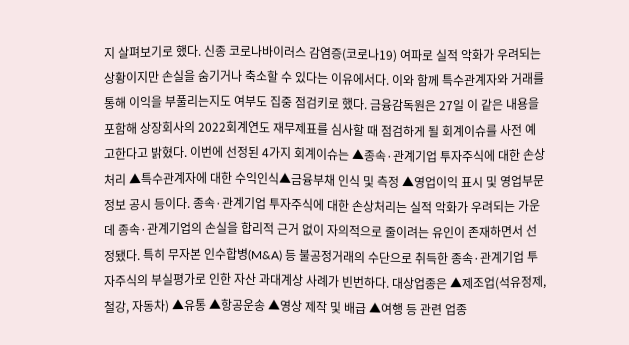지 살펴보기로 했다. 신종 코로나바이러스 감염증(코로나19) 여파로 실적 악화가 우려되는 상황이지만 손실을 숨기거나 축소할 수 있다는 이유에서다. 이와 함께 특수관계자와 거래를 통해 이익을 부풀리는지도 여부도 집중 점검키로 했다. 금융감독원은 27일 이 같은 내용을 포함해 상장회사의 2022회계연도 재무제표를 심사할 때 점검하게 될 회계이슈를 사전 예고한다고 밝혔다. 이번에 선정된 4가지 회계이슈는 ▲종속·관계기업 투자주식에 대한 손상처리 ▲특수관계자에 대한 수익인식▲금융부채 인식 및 측정 ▲영업이익 표시 및 영업부문정보 공시 등이다. 종속·관계기업 투자주식에 대한 손상처리는 실적 악화가 우려되는 가운데 종속·관계기업의 손실을 합리적 근거 없이 자의적으로 줄이려는 유인이 존재하면서 선정됐다. 특히 무자본 인수합병(M&A) 등 불공정거래의 수단으로 취득한 종속·관계기업 투자주식의 부실평가로 인한 자산 과대계상 사례가 빈번하다. 대상업종은 ▲제조업(석유정제, 철강, 자동차) ▲유통 ▲항공운송 ▲영상 제작 및 배급 ▲여행 등 관련 업종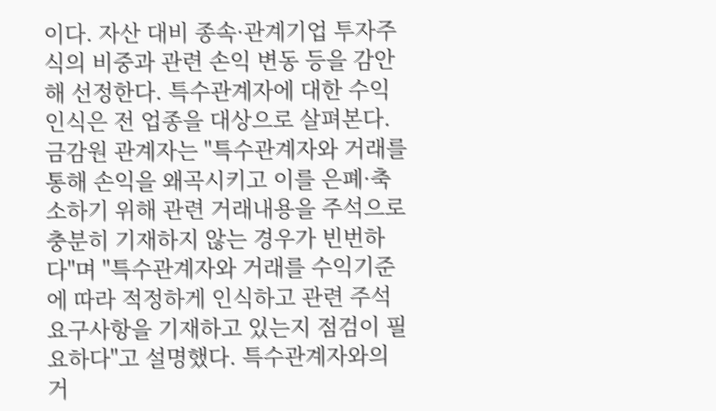이다. 자산 대비 종속·관계기업 투자주식의 비중과 관련 손익 변동 등을 감안해 선정한다. 특수관계자에 대한 수익인식은 전 업종을 대상으로 살펴본다. 금감원 관계자는 "특수관계자와 거래를 통해 손익을 왜곡시키고 이를 은폐·축소하기 위해 관련 거래내용을 주석으로 충분히 기재하지 않는 경우가 빈번하다"며 "특수관계자와 거래를 수익기준에 따라 적정하게 인식하고 관련 주석요구사항을 기재하고 있는지 점검이 필요하다"고 설명했다. 특수관계자와의 거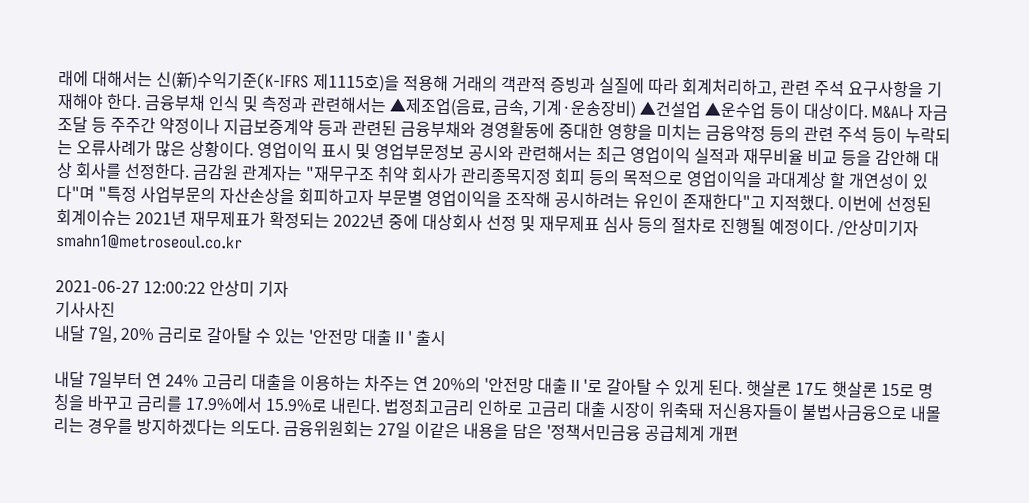래에 대해서는 신(新)수익기준(K-IFRS 제1115호)을 적용해 거래의 객관적 증빙과 실질에 따라 회계처리하고, 관련 주석 요구사항을 기재해야 한다. 금융부채 인식 및 측정과 관련해서는 ▲제조업(음료, 금속, 기계·운송장비) ▲건설업 ▲운수업 등이 대상이다. M&A나 자금조달 등 주주간 약정이나 지급보증계약 등과 관련된 금융부채와 경영활동에 중대한 영향을 미치는 금융약정 등의 관련 주석 등이 누락되는 오류사례가 많은 상황이다. 영업이익 표시 및 영업부문정보 공시와 관련해서는 최근 영업이익 실적과 재무비율 비교 등을 감안해 대상 회사를 선정한다. 금감원 관계자는 "재무구조 취약 회사가 관리종목지정 회피 등의 목적으로 영업이익을 과대계상 할 개연성이 있다"며 "특정 사업부문의 자산손상을 회피하고자 부문별 영업이익을 조작해 공시하려는 유인이 존재한다"고 지적했다. 이번에 선정된 회계이슈는 2021년 재무제표가 확정되는 2022년 중에 대상회사 선정 및 재무제표 심사 등의 절차로 진행될 예정이다. /안상미기자 smahn1@metroseoul.co.kr

2021-06-27 12:00:22 안상미 기자
기사사진
내달 7일, 20% 금리로 갈아탈 수 있는 '안전망 대출Ⅱ' 출시

내달 7일부터 연 24% 고금리 대출을 이용하는 차주는 연 20%의 '안전망 대출Ⅱ'로 갈아탈 수 있게 된다. 햇살론 17도 햇살론 15로 명칭을 바꾸고 금리를 17.9%에서 15.9%로 내린다. 법정최고금리 인하로 고금리 대출 시장이 위축돼 저신용자들이 불법사금융으로 내몰리는 경우를 방지하겠다는 의도다. 금융위원회는 27일 이같은 내용을 담은 '정책서민금융 공급체계 개편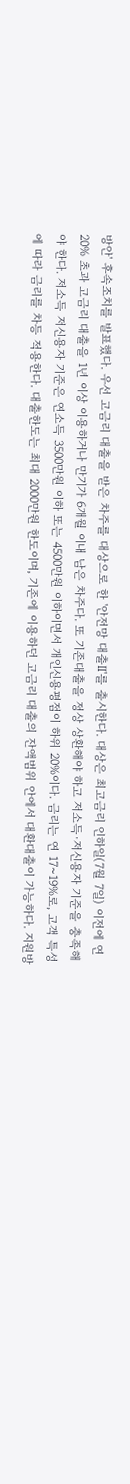방안' 후속조치를 발표했다. 우선 고금리 대출을 받은 차주를 대상으로 한 '안전망 대출Ⅱ'를 출시한다. 대상은 최고금리 인하일(7월 7일) 이전에 연 20% 초과 고금리 대출을 1년 이상 이용하거나 만기가 6개월 이내 남은 차주다. 또 기존대출을 정상 상환해야 하고 저소득·저신용자 기준을 충족해야 한다. 저소득 저신용자 기준은 연소득 3500만원 이하 또는 4500만원 이하이면서 개인신용평점이 하위 20%이다. 금리는 연 17~19%로, 고객 특성에 따라 금리를 차등 적용한다. 대출한도는 최대 2000만원 한도이며, 기존에 이용하던 고금리 대출의 잔액범위 안에서 대환대출이 가능하다. 지원방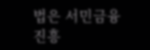법은 서민금융진흥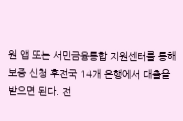원 앱 또는 서민금융통합 지원센터를 통해 보증 신청 후전국 14개 은행에서 대출을 받으면 된다. 전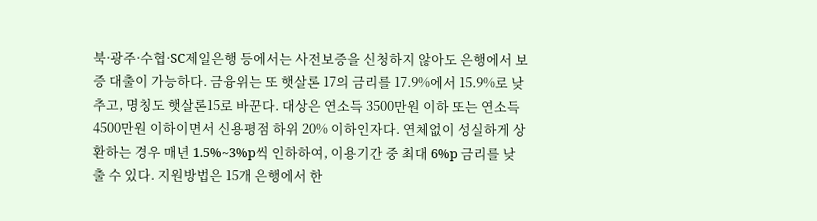북·광주·수협·SC제일은행 등에서는 사전보증을 신청하지 않아도 은행에서 보증 대출이 가능하다. 금융위는 또 햇살론 17의 금리를 17.9%에서 15.9%로 낮추고, 명칭도 햇살론15로 바꾼다. 대상은 연소득 3500만원 이하 또는 연소득 4500만원 이하이면서 신용평점 하위 20% 이하인자다. 연체없이 성실하게 상환하는 경우 매년 1.5%~3%p씩 인하하여, 이용기간 중 최대 6%p 금리를 낮출 수 있다. 지원방법은 15개 은행에서 한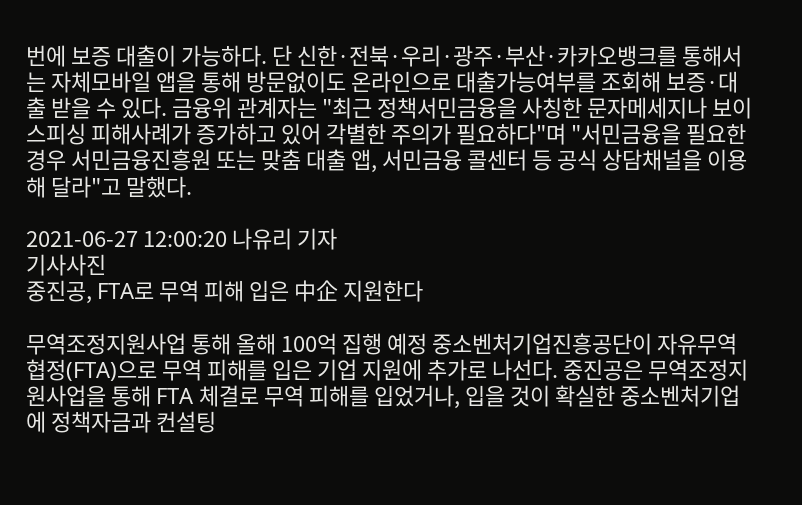번에 보증 대출이 가능하다. 단 신한·전북·우리·광주·부산·카카오뱅크를 통해서는 자체모바일 앱을 통해 방문없이도 온라인으로 대출가능여부를 조회해 보증·대출 받을 수 있다. 금융위 관계자는 "최근 정책서민금융을 사칭한 문자메세지나 보이스피싱 피해사례가 증가하고 있어 각별한 주의가 필요하다"며 "서민금융을 필요한 경우 서민금융진흥원 또는 맞춤 대출 앱, 서민금융 콜센터 등 공식 상담채널을 이용해 달라"고 말했다.

2021-06-27 12:00:20 나유리 기자
기사사진
중진공, FTA로 무역 피해 입은 中企 지원한다

무역조정지원사업 통해 올해 100억 집행 예정 중소벤처기업진흥공단이 자유무역협정(FTA)으로 무역 피해를 입은 기업 지원에 추가로 나선다. 중진공은 무역조정지원사업을 통해 FTA 체결로 무역 피해를 입었거나, 입을 것이 확실한 중소벤처기업에 정책자금과 컨설팅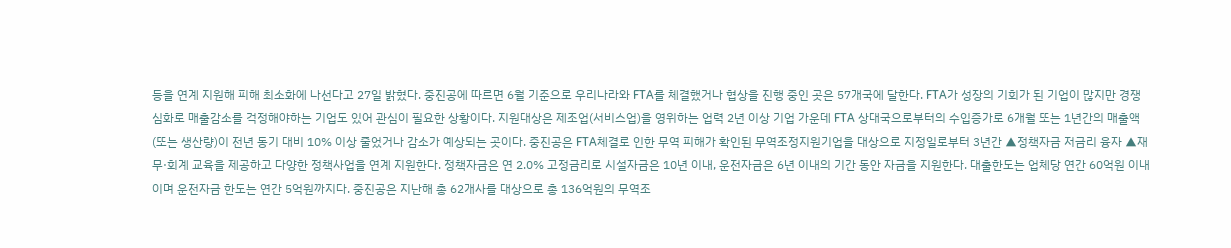등을 연계 지원해 피해 최소화에 나선다고 27일 밝혔다. 중진공에 따르면 6월 기준으로 우리나라와 FTA를 체결했거나 협상을 진행 중인 곳은 57개국에 달한다. FTA가 성장의 기회가 된 기업이 많지만 경쟁 심화로 매출감소를 걱정해야하는 기업도 있어 관심이 필요한 상황이다. 지원대상은 제조업(서비스업)을 영위하는 업력 2년 이상 기업 가운데 FTA 상대국으로부터의 수입증가로 6개월 또는 1년간의 매출액(또는 생산량)이 전년 동기 대비 10% 이상 줄었거나 감소가 예상되는 곳이다. 중진공은 FTA체결로 인한 무역 피해가 확인된 무역조정지원기업을 대상으로 지정일로부터 3년간 ▲정책자금 저금리 융자 ▲재무·회계 교육을 제공하고 다양한 정책사업을 연계 지원한다. 정책자금은 연 2.0% 고정금리로 시설자금은 10년 이내, 운전자금은 6년 이내의 기간 동안 자금을 지원한다. 대출한도는 업체당 연간 60억원 이내이며 운전자금 한도는 연간 5억원까지다. 중진공은 지난해 총 62개사를 대상으로 총 136억원의 무역조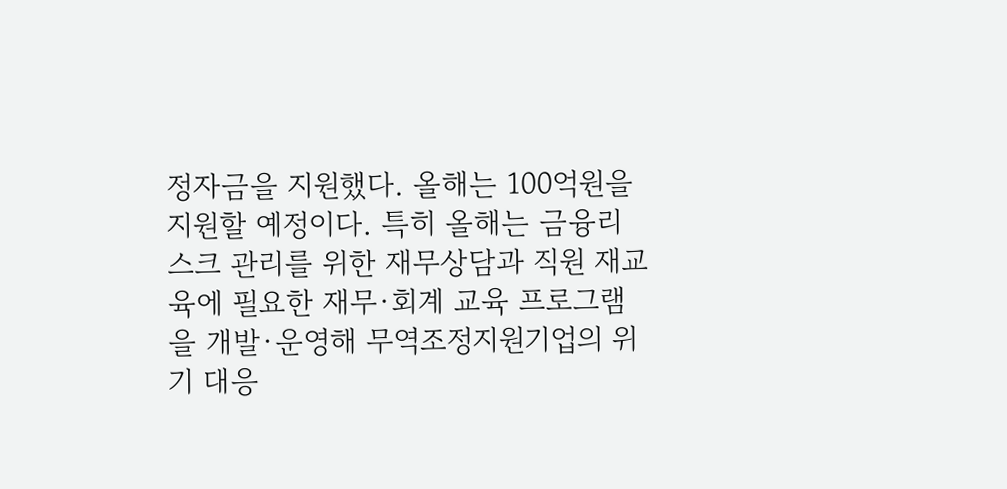정자금을 지원했다. 올해는 100억원을 지원할 예정이다. 특히 올해는 금융리스크 관리를 위한 재무상담과 직원 재교육에 필요한 재무·회계 교육 프로그램을 개발·운영해 무역조정지원기업의 위기 대응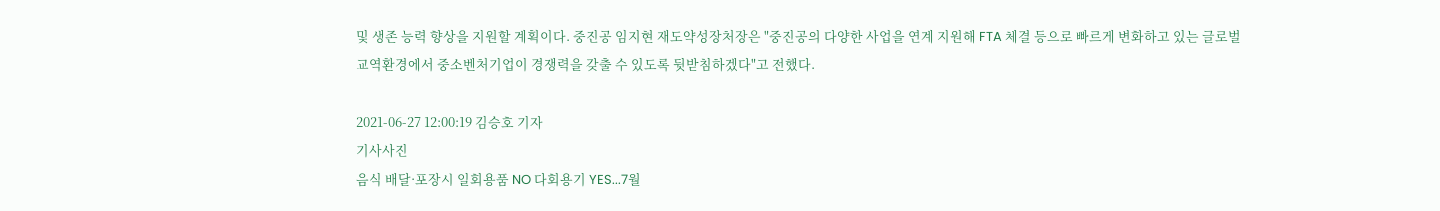및 생존 능력 향상을 지원할 계획이다. 중진공 임지현 재도약성장처장은 "중진공의 다양한 사업을 연계 지원해 FTA 체결 등으로 빠르게 변화하고 있는 글로벌 교역환경에서 중소벤처기업이 경쟁력을 갖출 수 있도록 뒷받침하겠다"고 전했다.

2021-06-27 12:00:19 김승호 기자
기사사진
음식 배달·포장시 일회용품 NO 다회용기 YES...7월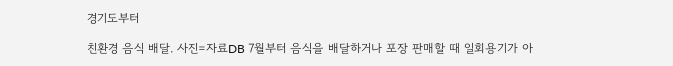경기도부터

친환경 음식 배달. 사진=자료DB 7월부터 음식을 배달하거나 포장 판매할 때 일회용기가 아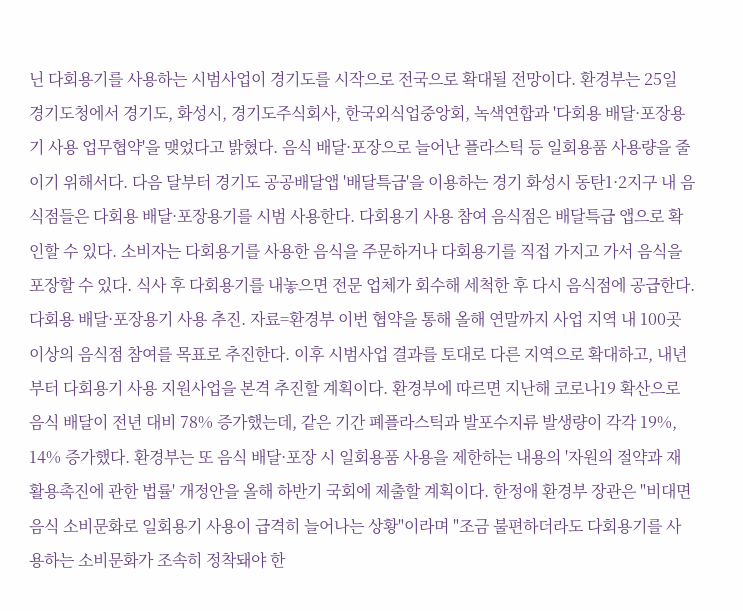닌 다회용기를 사용하는 시범사업이 경기도를 시작으로 전국으로 확대될 전망이다. 환경부는 25일 경기도청에서 경기도, 화성시, 경기도주식회사, 한국외식업중앙회, 녹색연합과 '다회용 배달·포장용기 사용 업무협약'을 맺었다고 밝혔다. 음식 배달·포장으로 늘어난 플라스틱 등 일회용품 사용량을 줄이기 위해서다. 다음 달부터 경기도 공공배달앱 '배달특급'을 이용하는 경기 화성시 동탄1·2지구 내 음식점들은 다회용 배달·포장용기를 시범 사용한다. 다회용기 사용 참여 음식점은 배달특급 앱으로 확인할 수 있다. 소비자는 다회용기를 사용한 음식을 주문하거나 다회용기를 직접 가지고 가서 음식을 포장할 수 있다. 식사 후 다회용기를 내놓으면 전문 업체가 회수해 세척한 후 다시 음식점에 공급한다. 다회용 배달·포장용기 사용 추진. 자료=환경부 이번 협약을 통해 올해 연말까지 사업 지역 내 100곳 이상의 음식점 참여를 목표로 추진한다. 이후 시범사업 결과를 토대로 다른 지역으로 확대하고, 내년부터 다회용기 사용 지원사업을 본격 추진할 계획이다. 환경부에 따르면 지난해 코로나19 확산으로 음식 배달이 전년 대비 78% 증가했는데, 같은 기간 폐플라스틱과 발포수지류 발생량이 각각 19%, 14% 증가했다. 환경부는 또 음식 배달·포장 시 일회용품 사용을 제한하는 내용의 '자원의 절약과 재활용촉진에 관한 법률' 개정안을 올해 하반기 국회에 제출할 계획이다. 한정애 환경부 장관은 "비대면 음식 소비문화로 일회용기 사용이 급격히 늘어나는 상황"이라며 "조금 불편하더라도 다회용기를 사용하는 소비문화가 조속히 정착돼야 한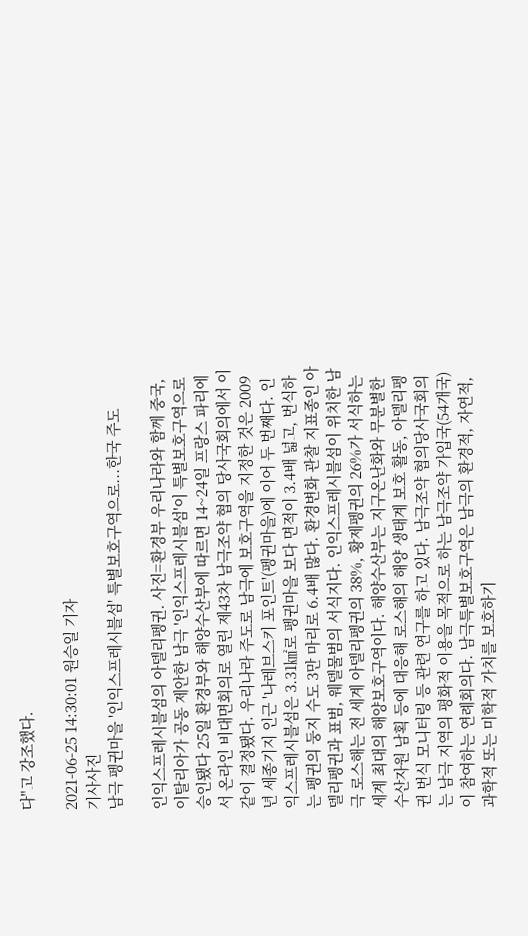다"고 강조했다.

2021-06-25 14:30:01 원승일 기자
기사사진
남극 펭귄마을 '인익스프레시블섬' 특별보호구역으로...한국 주도

인익스프레시블섬의 아델리펭귄. 사진=환경부 우리나라와 함께 중국, 이탈리아가 공동 제안한 남극 '인익스프레시블섬'이 특별보호구역으로 승인됐다 25일 환경부와 해양수산부에 따르면 14~24일 프랑스 파리에서 온라인 비대면회의로 열린 제43차 남극조약 협의 당사국회의에서 이 같이 결정됐다. 우리나라 주도로 남극에 보호구역을 지정한 것은 2009년 세종기지 인근 '나레브스키 포인트'(펭귄마을)에 이어 두 번째다. 인익스프레시블섬은 3.31㎢로 펭귄마을 보다 면적이 3.4배 넓고, 번식하는 펭귄의 둥지 수도 3만 마리로 6.4배 많다. 환경변화 관찰 지표종인 아델리펭귄과 표범, 웨델물범의 서식지다. 인익스프레시블섬이 위치한 남극 로스해는 전 세계 아델리펭귄의 38%, 황제펭귄의 26%가 서식하는 세계 최대의 해양보호구역이다. 해양수산부는 지구온난화와 무분별한 수산자원 남획 등에 대응해 로스해의 해양 생태계 보호 활동, 아델리펭귄 번식 모니터링 등 관련 연구를 하고 있다. 남극조약 협의당사국회의는 남극 지역의 평화적 이용을 목적으로 하는 남극조약 가입국(54개국)이 참여하는 연례회의다. 남극특별보호구역은 남극의 환경적, 자연적, 과학적 또는 미학적 가치를 보호하기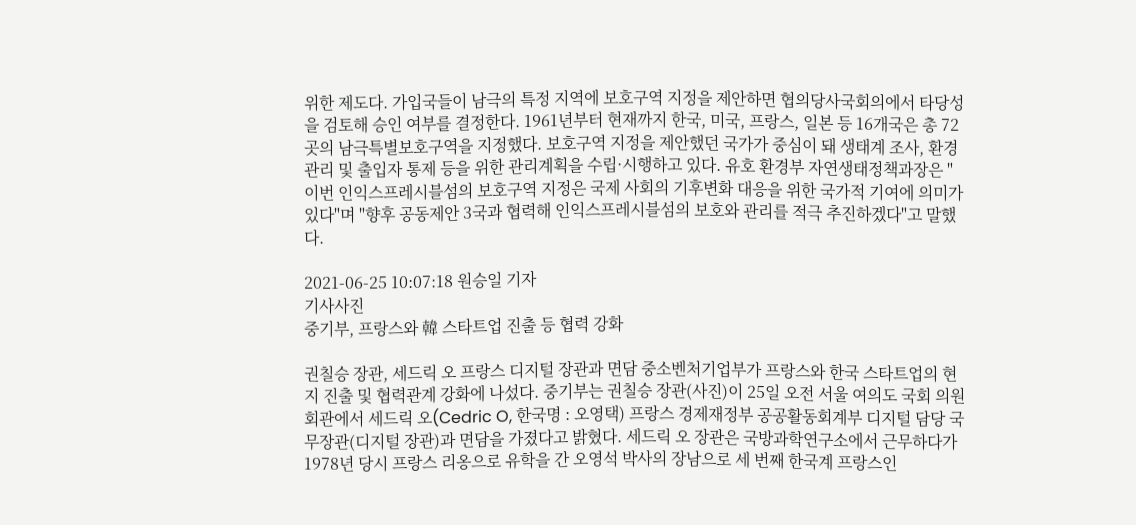위한 제도다. 가입국들이 남극의 특정 지역에 보호구역 지정을 제안하면 협의당사국회의에서 타당성을 검토해 승인 여부를 결정한다. 1961년부터 현재까지 한국, 미국, 프랑스, 일본 등 16개국은 총 72곳의 남극특별보호구역을 지정했다. 보호구역 지정을 제안했던 국가가 중심이 돼 생태계 조사, 환경관리 및 출입자 통제 등을 위한 관리계획을 수립·시행하고 있다. 유호 환경부 자연생태정책과장은 "이번 인익스프레시블섬의 보호구역 지정은 국제 사회의 기후변화 대응을 위한 국가적 기여에 의미가 있다"며 "향후 공동제안 3국과 협력해 인익스프레시블섬의 보호와 관리를 적극 추진하겠다"고 말했다.

2021-06-25 10:07:18 원승일 기자
기사사진
중기부, 프랑스와 韓 스타트업 진출 등 협력 강화

권칠승 장관, 세드릭 오 프랑스 디지털 장관과 면담 중소벤처기업부가 프랑스와 한국 스타트업의 현지 진출 및 협력관계 강화에 나섰다. 중기부는 권칠승 장관(사진)이 25일 오전 서울 여의도 국회 의원회관에서 세드릭 오(Cedric O, 한국명 : 오영택) 프랑스 경제재정부 공공활동회계부 디지털 담당 국무장관(디지털 장관)과 면담을 가졌다고 밝혔다. 세드릭 오 장관은 국방과학연구소에서 근무하다가 1978년 당시 프랑스 리옹으로 유학을 간 오영석 박사의 장남으로 세 번째 한국계 프랑스인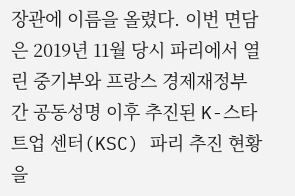장관에 이름을 올렸다. 이번 면담은 2019년 11월 당시 파리에서 열린 중기부와 프랑스 경제재정부 간 공동성명 이후 추진된 K-스타트업 센터(KSC) 파리 추진 현황을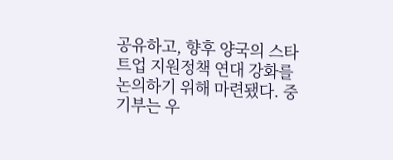공유하고, 향후 양국의 스타트업 지원정책 연대 강화를 논의하기 위해 마련됐다. 중기부는 우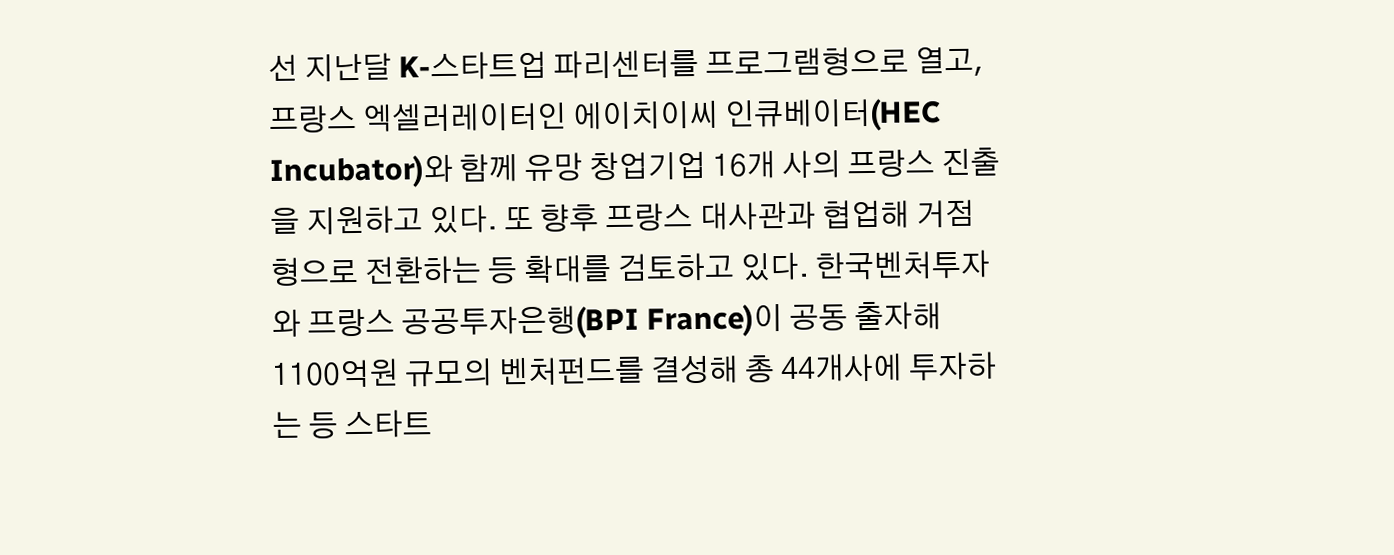선 지난달 K-스타트업 파리센터를 프로그램형으로 열고, 프랑스 엑셀러레이터인 에이치이씨 인큐베이터(HEC Incubator)와 함께 유망 창업기업 16개 사의 프랑스 진출을 지원하고 있다. 또 향후 프랑스 대사관과 협업해 거점형으로 전환하는 등 확대를 검토하고 있다. 한국벤처투자와 프랑스 공공투자은행(BPI France)이 공동 출자해 1100억원 규모의 벤처펀드를 결성해 총 44개사에 투자하는 등 스타트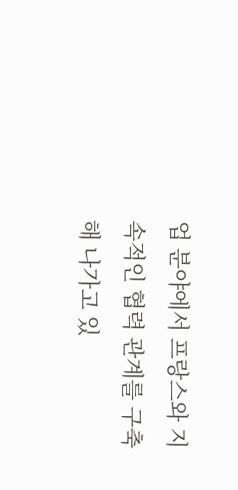업 분야에서 프랑스와 지속적인 협력 관계를 구축해 나가고 있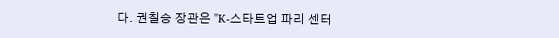다. 권칠승 장관은 "K-스타트업 파리 센터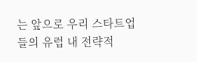는 앞으로 우리 스타트업들의 유럽 내 전략적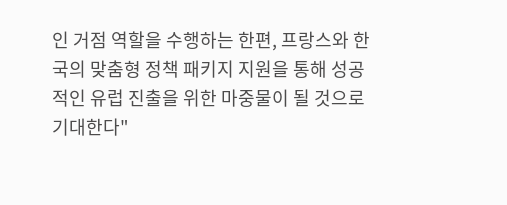인 거점 역할을 수행하는 한편, 프랑스와 한국의 맞춤형 정책 패키지 지원을 통해 성공적인 유럽 진출을 위한 마중물이 될 것으로 기대한다"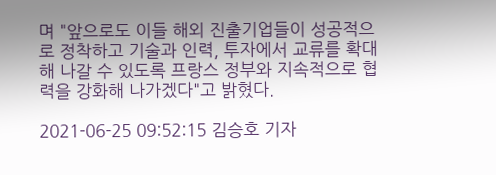며 "앞으로도 이들 해외 진출기업들이 성공적으로 정착하고 기술과 인력, 투자에서 교류를 확대해 나갈 수 있도록 프랑스 정부와 지속적으로 협력을 강화해 나가겠다"고 밝혔다.

2021-06-25 09:52:15 김승호 기자